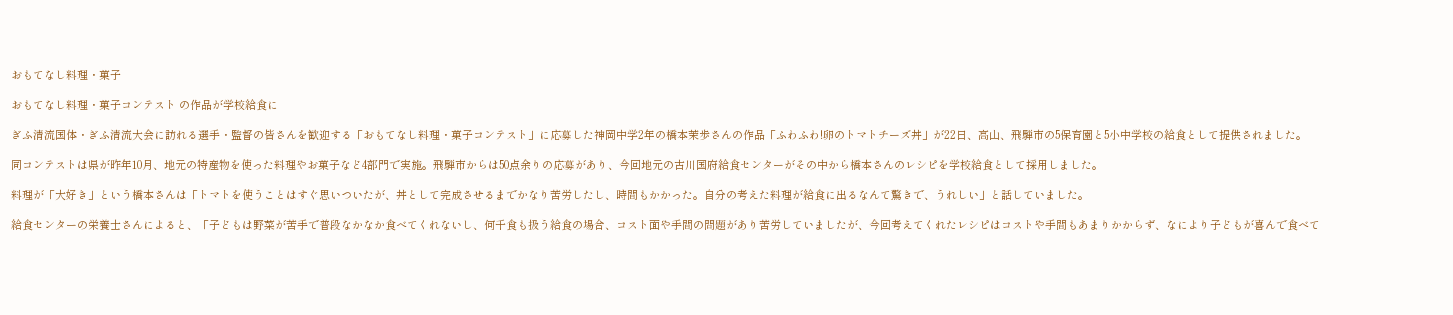おもてなし料理・菓子

おもてなし料理・菓子コンテスト の作品が学校給食に

ぎふ清流国体・ぎふ清流大会に訪れる選手・監督の皆さんを歓迎する「おもてなし料理・菓子コンテスト」に応募した神岡中学2年の橋本茉歩さんの作品「ふわふわ!卵のトマトチーズ丼」が22日、高山、飛騨市の5保育園と5小中学校の給食として提供されました。

同コンテストは県が昨年10月、地元の特産物を使った料理やお菓子など4部門で実施。飛騨市からは50点余りの応募があり、今回地元の古川国府給食センターがその中から橋本さんのレシピを学校給食として採用しました。

料理が「大好き」という橋本さんは「トマトを使うことはすぐ思いついたが、丼として完成させるまでかなり苦労したし、時間もかかった。自分の考えた料理が給食に出るなんて驚きで、うれしい」と話していました。

給食センターの栄養士さんによると、「子どもは野菜が苦手で普段なかなか食べてくれないし、何千食も扱う給食の場合、コスト面や手間の問題があり苦労していましたが、今回考えてくれたレシピはコストや手間もあまりかからず、なにより子どもが喜んで食べて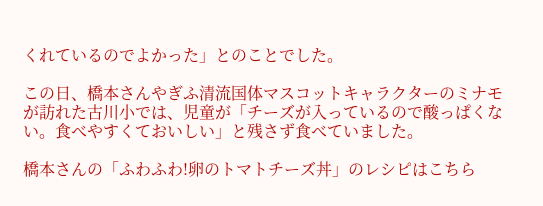くれているのでよかった」とのことでした。

この日、橋本さんやぎふ清流国体マスコットキャラクターのミナモが訪れた古川小では、児童が「チーズが入っているので酸っぱくない。食べやすくておいしい」と残さず食べていました。

橋本さんの「ふわふわ!卵のトマトチーズ丼」のレシピはこちら